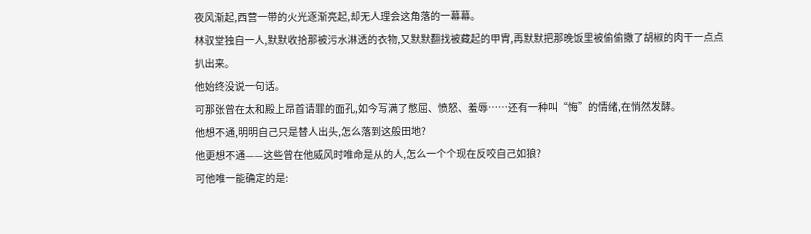夜风渐起,西营一带的火光逐渐亮起,却无人理会这角落的一幕幕。
林驭堂独自一人,默默收拾那被污水淋透的衣物,又默默翻找被藏起的甲胄,再默默把那晚饭里被偷偷撒了胡椒的肉干一点点扒出来。
他始终没说一句话。
可那张曾在太和殿上昂首请罪的面孔,如今写满了憋屈、愤怒、羞辱……还有一种叫“悔”的情绪,在悄然发酵。
他想不通,明明自己只是替人出头,怎么落到这般田地?
他更想不通——这些曾在他威风时唯命是从的人,怎么一个个现在反咬自己如狼?
可他唯一能确定的是: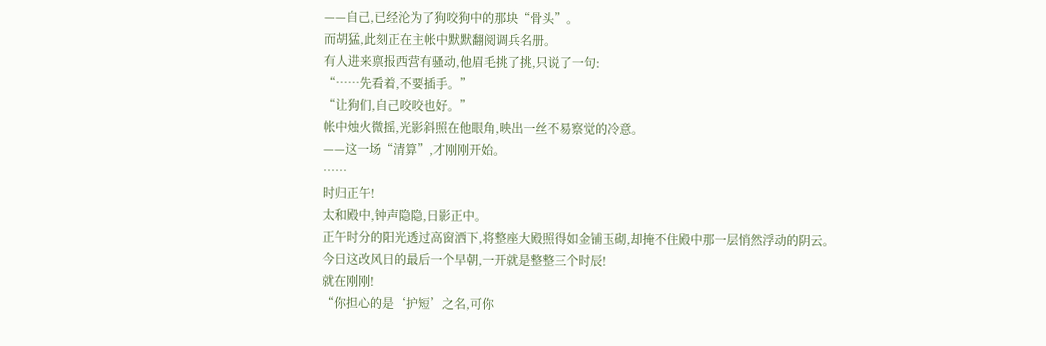——自己,已经沦为了狗咬狗中的那块“骨头”。
而胡猛,此刻正在主帐中默默翻阅调兵名册。
有人进来禀报西营有骚动,他眉毛挑了挑,只说了一句:
“……先看着,不要插手。”
“让狗们,自己咬咬也好。”
帐中烛火微摇,光影斜照在他眼角,映出一丝不易察觉的冷意。
——这一场“清算”,才刚刚开始。
……
时归正午!
太和殿中,钟声隐隐,日影正中。
正午时分的阳光透过高窗洒下,将整座大殿照得如金铺玉砌,却掩不住殿中那一层悄然浮动的阴云。
今日这改风日的最后一个早朝,一开就是整整三个时辰!
就在刚刚!
“你担心的是‘护短’之名,可你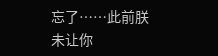忘了……此前朕未让你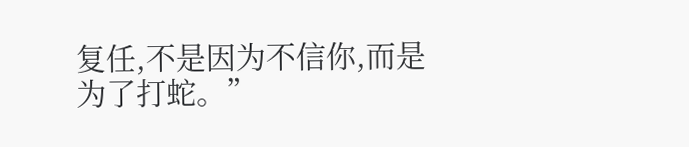复任,不是因为不信你,而是为了打蛇。”